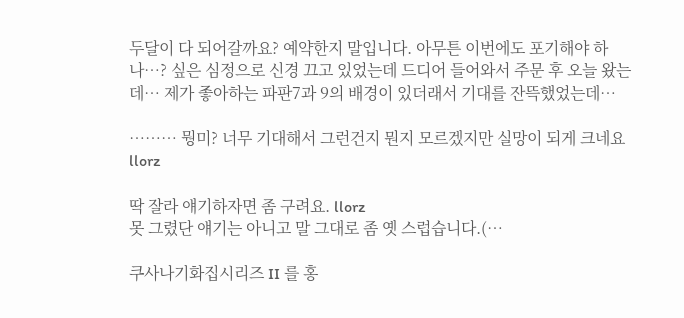두달이 다 되어갈까요? 예약한지 말입니다. 아무튼 이번에도 포기해야 하나…? 싶은 심정으로 신경 끄고 있었는데 드디어 들어와서 주문 후 오늘 왔는데… 제가 좋아하는 파판7과 9의 배경이 있더래서 기대를 잔뜩했었는데…

……… 뭥미? 너무 기대해서 그런건지 뭔지 모르겠지만 실망이 되게 크네요 llorz

딱 잘라 얘기하자면 좀 구려요. llorz
못 그렸단 얘기는 아니고 말 그대로 좀 옛 스럽습니다.(…

쿠사나기화집시리즈 II 를 홍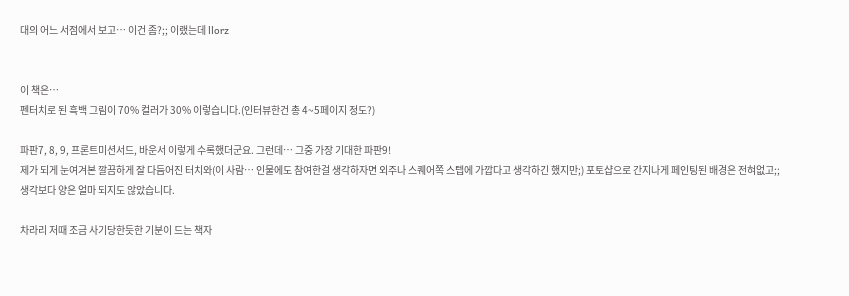대의 어느 서점에서 보고… 이건 좀?;; 이랬는데 llorz


이 책은…
펜터치로 된 흑백 그림이 70% 컬러가 30% 이렇습니다.(인터뷰한건 총 4~5페이지 정도?)

파판7, 8, 9, 프론트미션서드, 바운서 이렇게 수록했더군요. 그런데… 그중 가장 기대한 파판9!
제가 되게 눈여겨본 깔끔하게 잘 다듬어진 터치와(이 사람… 인물에도 참여한걸 생각하자면 외주나 스퀘어쪽 스텝에 가깝다고 생각하긴 했지만;) 포토샵으로 간지나게 페인팅된 배경은 전혀없고;;
생각보다 양은 얼마 되지도 않았습니다.

차라리 저때 조금 사기당한듯한 기분이 드는 책자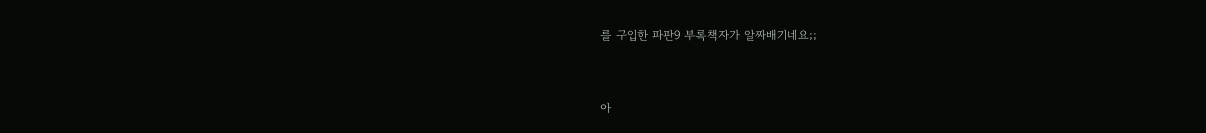를 구입한 파판9 부록책자가 알짜배기네요;;


아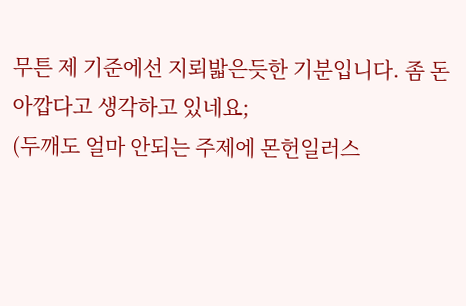무튼 제 기준에선 지뢰밟은듯한 기분입니다. 좀 돈 아깝다고 생각하고 있네요;
(두깨도 얼마 안되는 주제에 몬헌일러스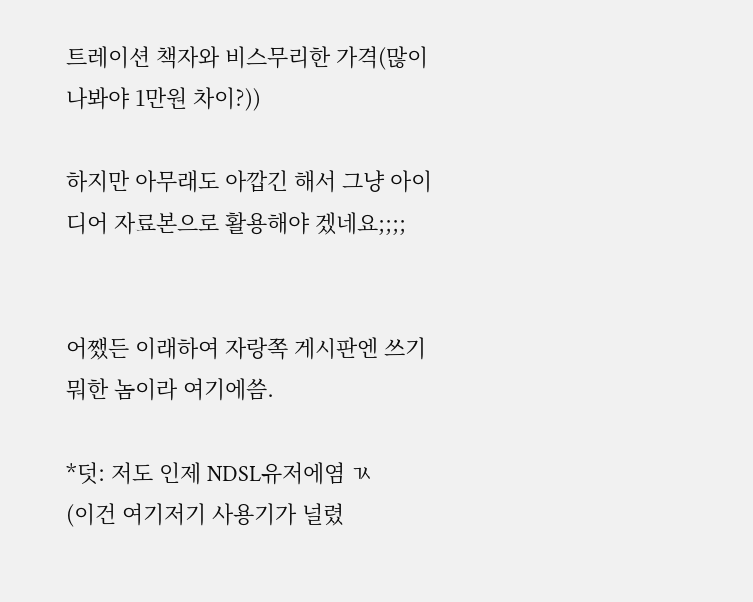트레이션 책자와 비스무리한 가격(많이 나봐야 1만원 차이?))

하지만 아무래도 아깝긴 해서 그냥 아이디어 자료본으로 활용해야 겠네요;;;;


어쨌든 이래하여 자랑쪽 게시판엔 쓰기 뭐한 놈이라 여기에씀.

*덧: 저도 인제 NDSL유저에염 ㄳ
(이건 여기저기 사용기가 널렸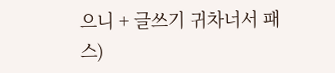으니 + 글쓰기 귀차너서 패스)